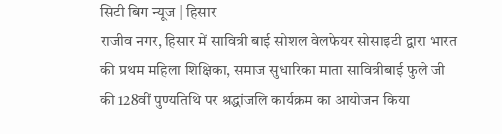सिटी बिग न्यूज | हिसार
राजीव नगर, हिसार में सावित्री बाई सोशल वेलफेयर सोसाइटी द्वारा भारत की प्रथम महिला शिक्षिका, समाज सुधारिका माता सावित्रीबाई फुले जी की 128वीं पुण्यतिथि पर श्रद्धांजलि कार्यक्रम का आयोजन किया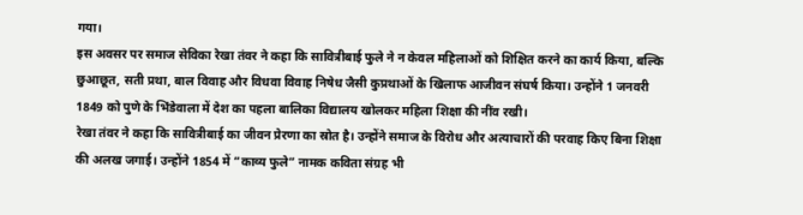गया।
इस अवसर पर समाज सेविका रेखा तंवर ने कहा कि सावित्रीबाई फुले ने न केवल महिलाओं को शिक्षित करने का कार्य किया, बल्कि छुआछूत, सती प्रथा, बाल विवाह और विधवा विवाह निषेध जैसी कुप्रथाओं के खिलाफ आजीवन संघर्ष किया। उन्होंने 1 जनवरी 1849 को पुणे के भिंडेवाला में देश का पहला बालिका विद्यालय खोलकर महिला शिक्षा की नींव रखी।
रेखा तंवर ने कहा कि सावित्रीबाई का जीवन प्रेरणा का स्रोत है। उन्होंने समाज के विरोध और अत्याचारों की परवाह किए बिना शिक्षा की अलख जगाई। उन्होंने 1854 में “काव्य फुले” नामक कविता संग्रह भी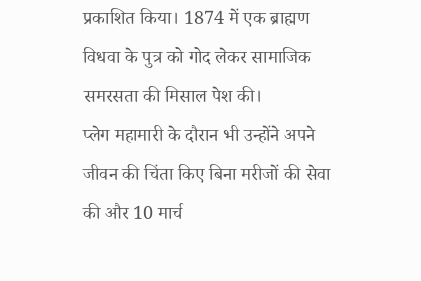प्रकाशित किया। 1874 में एक ब्राह्मण विधवा के पुत्र को गोद लेकर सामाजिक समरसता की मिसाल पेश की।
प्लेग महामारी के दौरान भी उन्होंने अपने जीवन की चिंता किए बिना मरीजों की सेवा की और 10 मार्च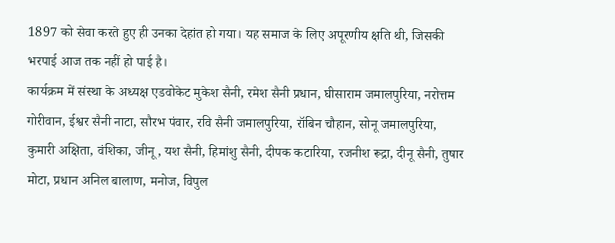1897 को सेवा करते हुए ही उनका देहांत हो गया। यह समाज के लिए अपूरणीय क्षति थी, जिसकी भरपाई आज तक नहीं हो पाई है।
कार्यक्रम में संस्था के अध्यक्ष एडवोकेट मुकेश सैनी, रमेश सैनी प्रधान, घीसाराम जमालपुरिया, नरोत्तम गोरीवान, ईश्वर सैनी नाटा, सौरभ पंवार, रवि सैनी जमालपुरिया, रॉबिन चौहान, सोनू जमालपुरिया, कुमारी अक्षिता, वंशिका, जीनू, यश सैनी, हिमांशु सैनी, दीपक कटारिया, रजनीश रूद्रा, दीनू सैनी, तुषार मोटा, प्रधान अनिल बालाण, मनोज, विपुल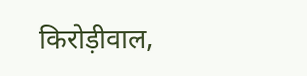किरोड़ीवाल,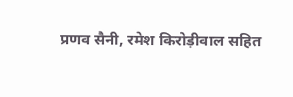प्रणव सैनी, रमेश किरोड़ीवाल सहित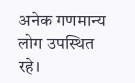अनेक गणमान्य लोग उपस्थित रहे।